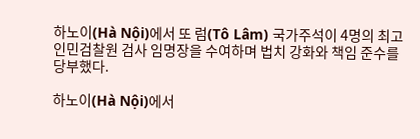하노이(Hà Nội)에서 또 럼(Tô Lâm) 국가주석이 4명의 최고인민검찰원 검사 임명장을 수여하며 법치 강화와 책임 준수를 당부했다.

하노이(Hà Nội)에서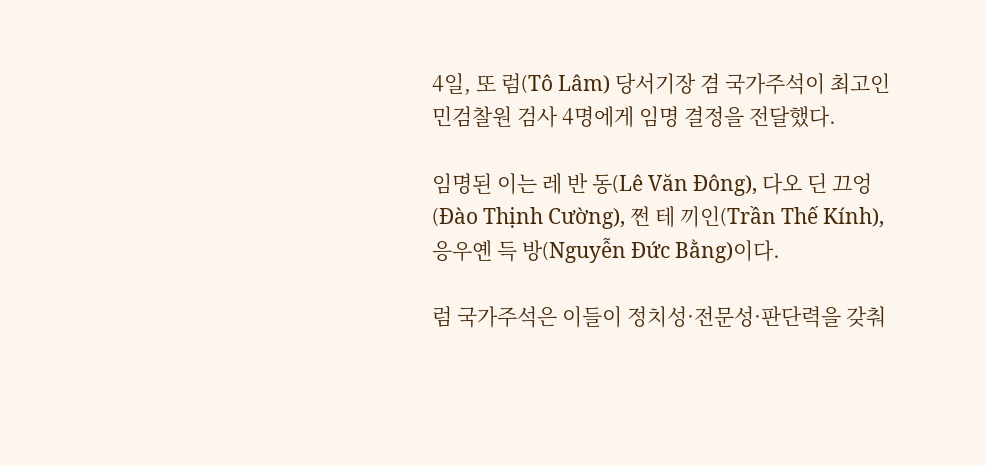4일, 또 럼(Tô Lâm) 당서기장 겸 국가주석이 최고인민검찰원 검사 4명에게 임명 결정을 전달했다.

임명된 이는 레 반 동(Lê Văn Đông), 다오 딘 끄엉(Đào Thịnh Cường), 쩐 테 끼인(Trần Thế Kính), 응우옌 득 방(Nguyễn Đức Bằng)이다.

럼 국가주석은 이들이 정치성·전문성·판단력을 갖춰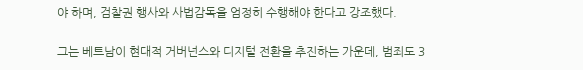야 하며, 검찰권 행사와 사법감독을 엄정히 수행해야 한다고 강조했다.

그는 베트남이 현대적 거버넌스와 디지털 전환을 추진하는 가운데, 범죄도 3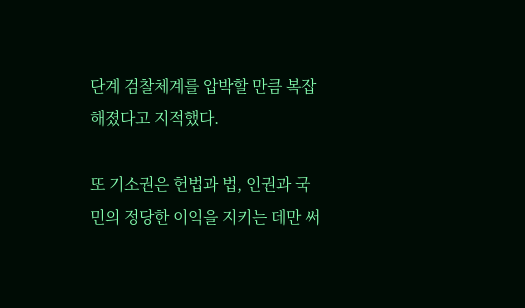단계 검찰체계를 압박할 만큼 복잡해졌다고 지적했다.

또 기소권은 헌법과 법, 인권과 국민의 정당한 이익을 지키는 데만 써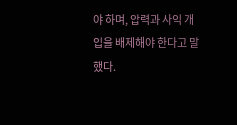야 하며, 압력과 사익 개입을 배제해야 한다고 말했다.